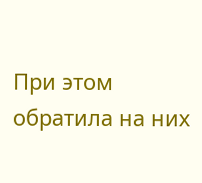При этом обратила на них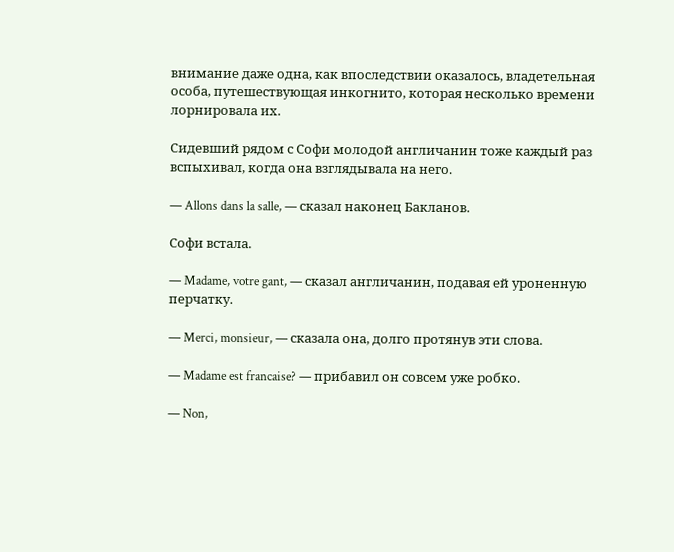внимание даже одна, как впоследствии оказалось, владетельная особа, путешествующая инкогнито, которая несколько времени лорнировала их.

Сидевший рядом с Софи молодой англичанин тоже каждый раз вспыхивал, когда она взглядывала на него.

— Allons dans la salle, — сказал наконец Бакланов.

Софи встала.

— Madame, votre gant, — сказал англичанин, подавая ей уроненную перчатку.

— Merci, monsieur, — сказала она, долго протянув эти слова.

— Madame est francaise? — прибавил он совсем уже робко.

— Non,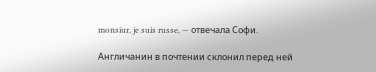monsiur, je suis russe, — отвечала Софи.

Англичанин в почтении склонил перед ней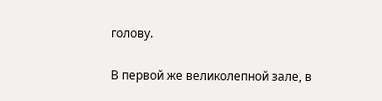голову.

В первой же великолепной зале, в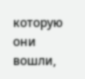которую они вошли,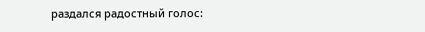раздался радостный голос: